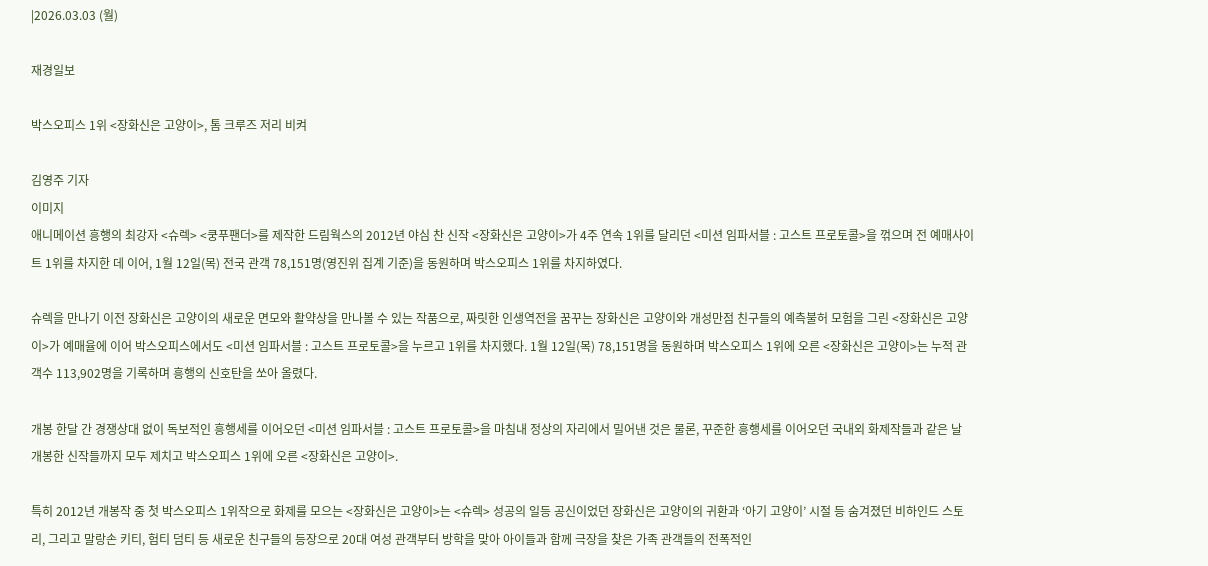|2026.03.03 (월)

재경일보

박스오피스 1위 <장화신은 고양이>, 톰 크루즈 저리 비켜

김영주 기자
이미지
애니메이션 흥행의 최강자 <슈렉> <쿵푸팬더>를 제작한 드림웍스의 2012년 야심 찬 신작 <장화신은 고양이>가 4주 연속 1위를 달리던 <미션 임파서블 : 고스트 프로토콜>을 꺾으며 전 예매사이트 1위를 차지한 데 이어, 1월 12일(목) 전국 관객 78,151명(영진위 집계 기준)을 동원하며 박스오피스 1위를 차지하였다.

슈렉을 만나기 이전 장화신은 고양이의 새로운 면모와 활약상을 만나볼 수 있는 작품으로, 짜릿한 인생역전을 꿈꾸는 장화신은 고양이와 개성만점 친구들의 예측불허 모험을 그린 <장화신은 고양이>가 예매율에 이어 박스오피스에서도 <미션 임파서블 : 고스트 프로토콜>을 누르고 1위를 차지했다. 1월 12일(목) 78,151명을 동원하며 박스오피스 1위에 오른 <장화신은 고양이>는 누적 관객수 113,902명을 기록하며 흥행의 신호탄을 쏘아 올렸다.

개봉 한달 간 경쟁상대 없이 독보적인 흥행세를 이어오던 <미션 임파서블 : 고스트 프로토콜>을 마침내 정상의 자리에서 밀어낸 것은 물론, 꾸준한 흥행세를 이어오던 국내외 화제작들과 같은 날 개봉한 신작들까지 모두 제치고 박스오피스 1위에 오른 <장화신은 고양이>.

특히 2012년 개봉작 중 첫 박스오피스 1위작으로 화제를 모으는 <장화신은 고양이>는 <슈렉> 성공의 일등 공신이었던 장화신은 고양이의 귀환과 ‘아기 고양이’ 시절 등 숨겨졌던 비하인드 스토리, 그리고 말랑손 키티, 험티 덤티 등 새로운 친구들의 등장으로 20대 여성 관객부터 방학을 맞아 아이들과 함께 극장을 찾은 가족 관객들의 전폭적인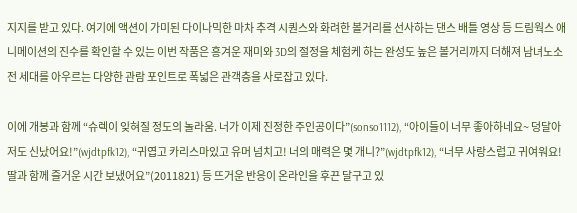지지를 받고 있다. 여기에 액션이 가미된 다이나믹한 마차 추격 시퀀스와 화려한 볼거리를 선사하는 댄스 배틀 영상 등 드림웍스 애니메이션의 진수를 확인할 수 있는 이번 작품은 흥겨운 재미와 3D의 절정을 체험케 하는 완성도 높은 볼거리까지 더해져 남녀노소 전 세대를 아우르는 다양한 관람 포인트로 폭넓은 관객층을 사로잡고 있다.

이에 개봉과 함께 “슈렉이 잊혀질 정도의 놀라움. 너가 이제 진정한 주인공이다”(sonso1112), “아이들이 너무 좋아하네요~ 덩달아 저도 신났어요!”(wjdtpfk12), “귀엽고 카리스마있고 유머 넘치고! 너의 매력은 몇 개니?”(wjdtpfk12), “너무 사랑스럽고 귀여워요! 딸과 함께 즐거운 시간 보냈어요”(2011821) 등 뜨거운 반응이 온라인을 후끈 달구고 있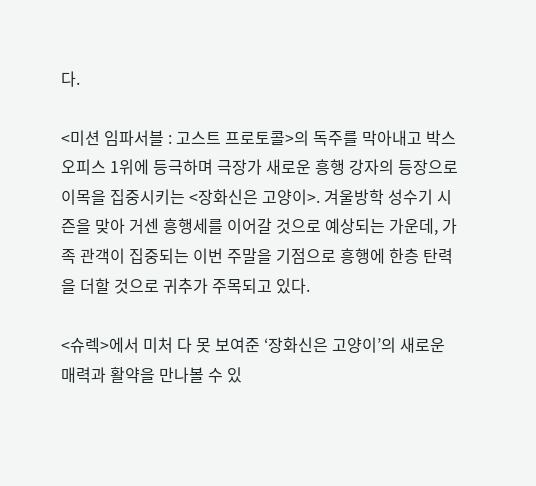다.

<미션 임파서블 : 고스트 프로토콜>의 독주를 막아내고 박스오피스 1위에 등극하며 극장가 새로운 흥행 강자의 등장으로 이목을 집중시키는 <장화신은 고양이>. 겨울방학 성수기 시즌을 맞아 거센 흥행세를 이어갈 것으로 예상되는 가운데, 가족 관객이 집중되는 이번 주말을 기점으로 흥행에 한층 탄력을 더할 것으로 귀추가 주목되고 있다.

<슈렉>에서 미처 다 못 보여준 ‘장화신은 고양이’의 새로운 매력과 활약을 만나볼 수 있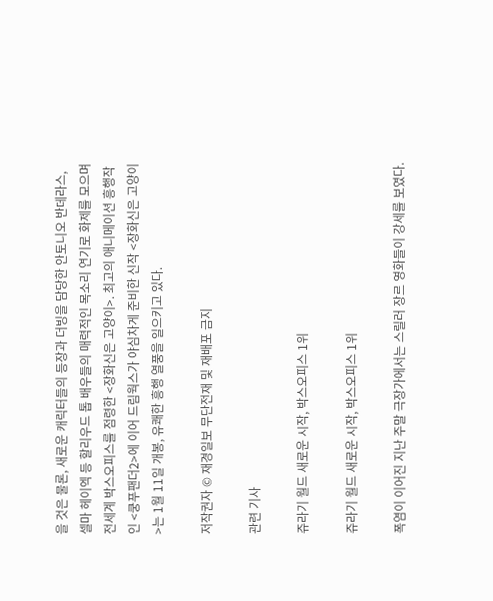을 것은 물론, 새로운 캐릭터들의 등장과 더빙을 담당한 안토니오 반데라스, 셀마 헤이엑 등 할리우드 톱 배우들의 매력적인 목소리 연기로 화제를 모으며 전세계 박스오피스를 점령한 <장화신은 고양이>. 최고의 애니메이션 흥행작인 <쿵푸팬더2>에 이어 드림웍스가 야심차게 준비한 신작 <장화신은 고양이>는 1월 11일 개봉, 유쾌한 흥행 열풍을 일으키고 있다.

저작권자 © 재경일보 무단전재 및 재배포 금지

관련 기사

쥬라기 월드 새로운 시작, 박스오피스 1위

쥬라기 월드 새로운 시작, 박스오피스 1위

폭염이 이어진 지난 주말 극장가에서는 스릴러 장르 영화들이 강세를 보였다.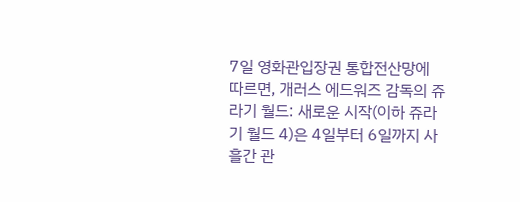7일 영화관입장권 통합전산망에 따르면, 개러스 에드워즈 감독의 쥬라기 월드: 새로운 시작(이하 쥬라기 월드 4)은 4일부터 6일까지 사흘간 관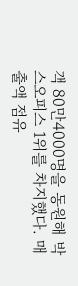객 80만4000명을 동원해 박스오피스 1위를 차지했다. 매출액 점유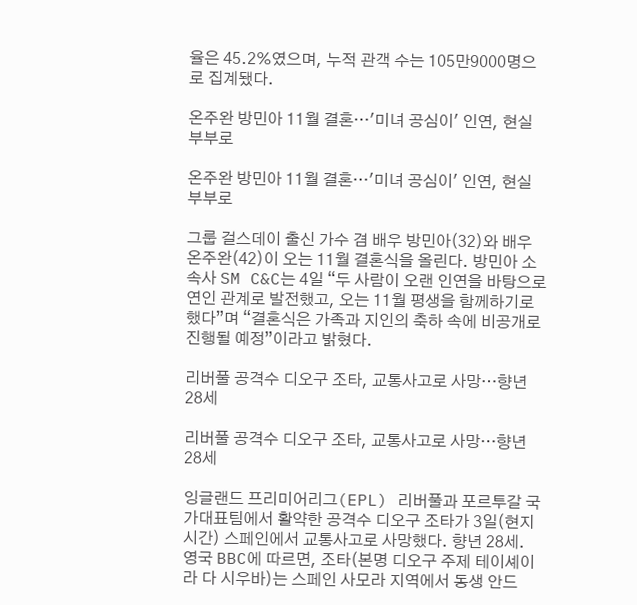율은 45.2%였으며, 누적 관객 수는 105만9000명으로 집계됐다.

온주완 방민아 11월 결혼…'미녀 공심이' 인연, 현실 부부로

온주완 방민아 11월 결혼…'미녀 공심이' 인연, 현실 부부로

그룹 걸스데이 출신 가수 겸 배우 방민아(32)와 배우 온주완(42)이 오는 11월 결혼식을 올린다. 방민아 소속사 SM C&C는 4일 “두 사람이 오랜 인연을 바탕으로 연인 관계로 발전했고, 오는 11월 평생을 함께하기로 했다”며 “결혼식은 가족과 지인의 축하 속에 비공개로 진행될 예정”이라고 밝혔다.

리버풀 공격수 디오구 조타, 교통사고로 사망…향년 28세

리버풀 공격수 디오구 조타, 교통사고로 사망…향년 28세

잉글랜드 프리미어리그(EPL) 리버풀과 포르투갈 국가대표팀에서 활약한 공격수 디오구 조타가 3일(현지시간) 스페인에서 교통사고로 사망했다. 향년 28세. 영국 BBC에 따르면, 조타(본명 디오구 주제 테이셰이라 다 시우바)는 스페인 사모라 지역에서 동생 안드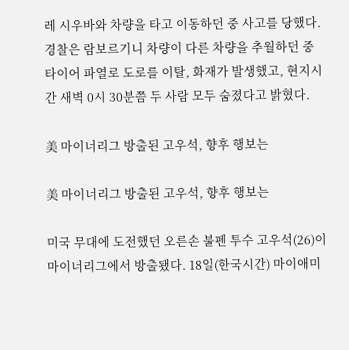레 시우바와 차량을 타고 이동하던 중 사고를 당했다. 경찰은 람보르기니 차량이 다른 차량을 추월하던 중 타이어 파열로 도로를 이탈, 화재가 발생했고, 현지시간 새벽 0시 30분쯤 두 사람 모두 숨졌다고 밝혔다.

美 마이너리그 방출된 고우석, 향후 행보는

美 마이너리그 방출된 고우석, 향후 행보는

미국 무대에 도전했던 오른손 불펜 투수 고우석(26)이 마이너리그에서 방출됐다. 18일(한국시간) 마이애미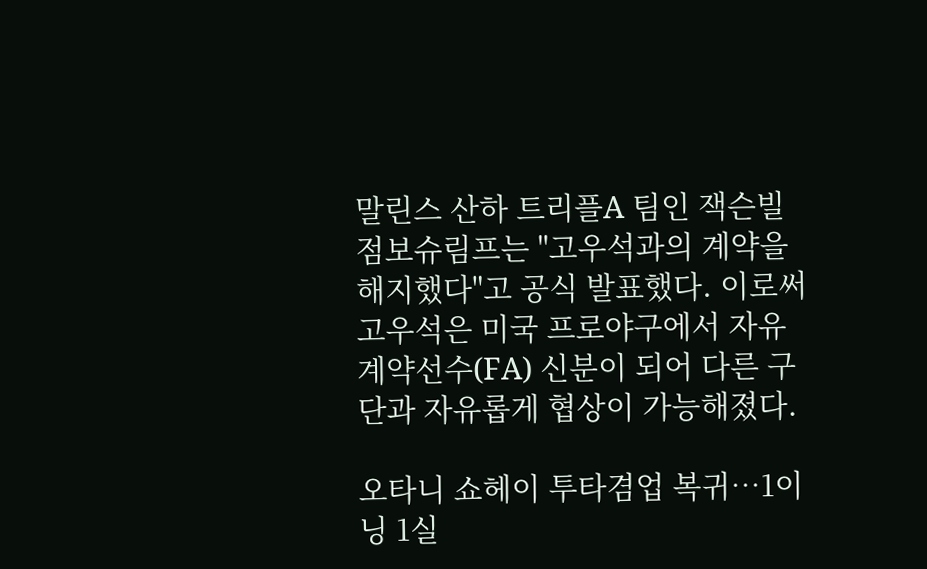말린스 산하 트리플A 팀인 잭슨빌 점보슈림프는 "고우석과의 계약을 해지했다"고 공식 발표했다. 이로써 고우석은 미국 프로야구에서 자유계약선수(FA) 신분이 되어 다른 구단과 자유롭게 협상이 가능해졌다.

오타니 쇼헤이 투타겸업 복귀…1이닝 1실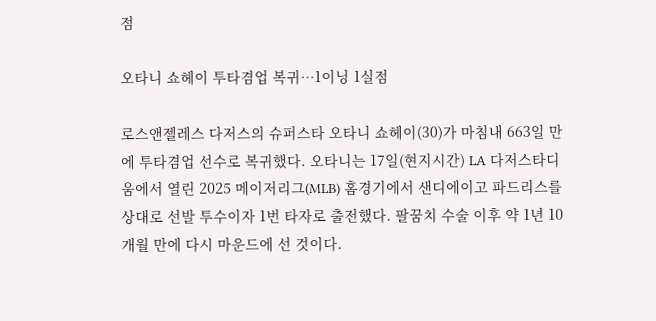점

오타니 쇼헤이 투타겸업 복귀…1이닝 1실점

로스앤젤레스 다저스의 슈퍼스타 오타니 쇼헤이(30)가 마침내 663일 만에 투타겸업 선수로 복귀했다. 오타니는 17일(현지시간) LA 다저스타디움에서 열린 2025 메이저리그(MLB) 홈경기에서 샌디에이고 파드리스를 상대로 선발 투수이자 1번 타자로 출전했다. 팔꿈치 수술 이후 약 1년 10개월 만에 다시 마운드에 선 것이다.